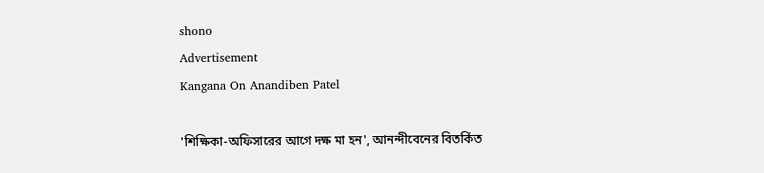shono
Advertisement
Kangana On Anandiben Patel

'শিক্ষিকা-অফিসারের আগে দক্ষ মা হন', আনন্দীবেনের বিতর্কিত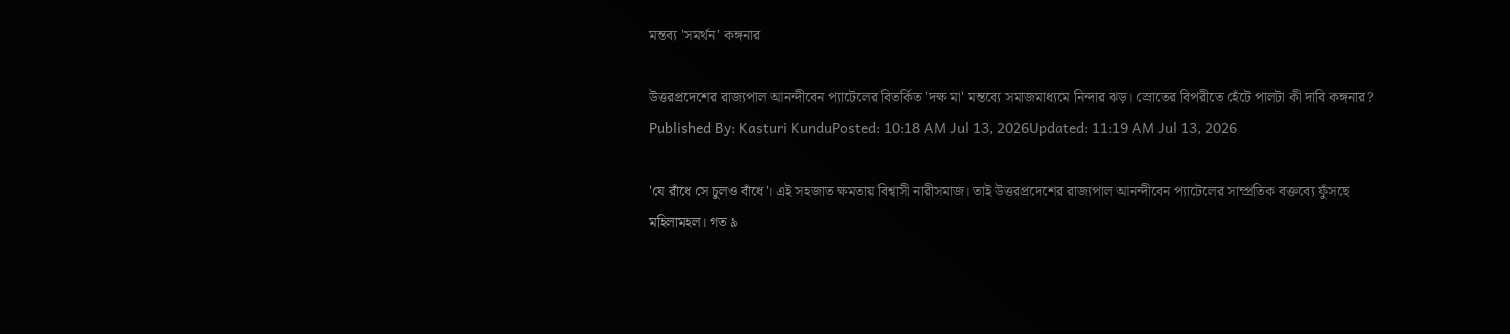মন্তব্য 'সমর্থন' কঙ্গনার

উত্তরপ্রদেশের রাজ্যপাল আনন্দীবেন প্যাটেলের বিতর্কিত 'দক্ষ মা' মন্তব্যে সমাজমাধ্যমে নিন্দার ঝড়। স্রোতের বিপরীতে হেঁটে পালটা কী দাবি কঙ্গনার?
Published By: Kasturi KunduPosted: 10:18 AM Jul 13, 2026Updated: 11:19 AM Jul 13, 2026

'যে রাঁধে সে চুলও বাঁধে'। এই সহজাত ক্ষমতায় বিশ্বাসী নারীসমাজ। তাই উত্তরপ্রদেশের রাজ্যপাল আনন্দীবেন প্যাটেলের সাম্প্রতিক বক্তব্যে ফুঁসছে মহিলামহল। গত ৯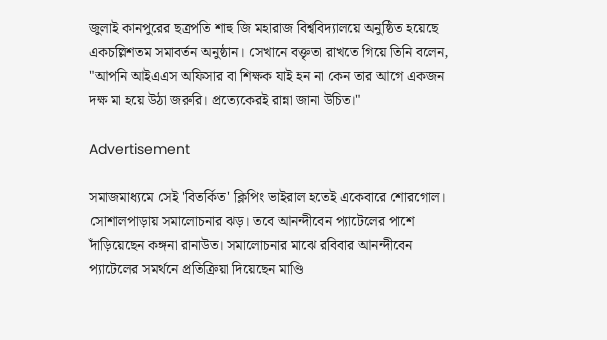জুলাই কানপুরের ছত্রপতি শাহু জি মহারাজ বিশ্ববিদ্যালয়ে অনুষ্ঠিত হয়েছে একচল্লিশতম সমাবর্তন অনুষ্ঠান। সেখানে বক্তৃতা রাখতে গিয়ে তিনি বলেন, "আপনি আইএএস অফিসার বা শিক্ষক যাই হন না কেন তার আগে একজন দক্ষ মা হয়ে উঠা জরুরি। প্রত্যেকেরই রান্না জানা উচিত।"

Advertisement

সমাজমাধ্যমে সেই 'বিতর্কিত' ক্লিপিং ভাইরাল হতেই একেবারে শোরগোল। সোশালপাড়ায় সমালোচনার ঝড়। তবে আনন্দীবেন প্যাটেলের পাশে দাঁড়িয়েছেন কঙ্গনা রানাউত। সমালোচনার মাঝে রবিবার আনন্দীবেন প্যাটেলের সমর্থনে প্রতিক্রিয়া দিয়েছেন মাণ্ডি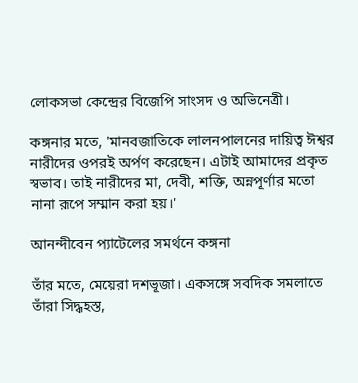লোকসভা কেন্দ্রের বিজেপি সাংসদ ও অভিনেত্রী।

কঙ্গনার মতে, 'মানবজাতিকে লালনপালনের দায়িত্ব ঈশ্বর নারীদের ওপরই অর্পণ করেছেন। এটাই আমাদের প্রকৃত স্বভাব। তাই নারীদের মা, দেবী, শক্তি, অন্নপূর্ণার মতো নানা রূপে সম্মান করা হয়।'

আনন্দীবেন প্যাটেলের সমর্থনে কঙ্গনা

তাঁর মতে, মেয়েরা দশভূজা। একসঙ্গে সবদিক সমলাতে তাঁরা সিদ্ধহস্ত,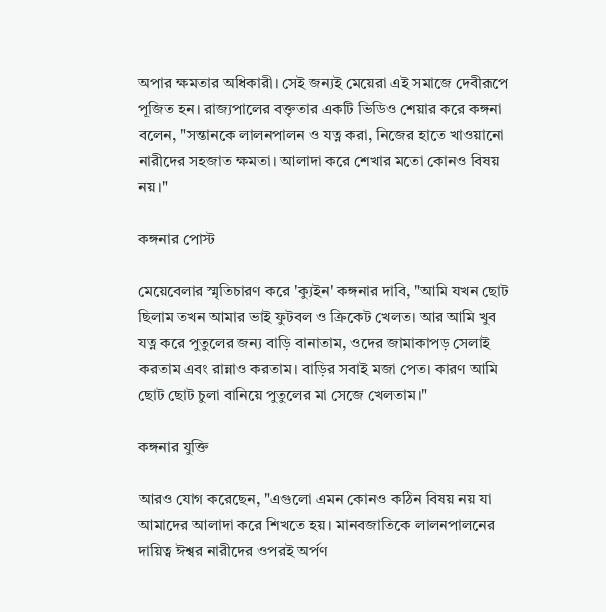অপার ক্ষমতার অধিকারী। সেই জন্যই মেয়েরা এই সমাজে দেবীরূপে পূজিত হন। রাজ্যপালের বক্তৃতার একটি ভিডিও শেয়ার করে কঙ্গনা বলেন, "সন্তানকে লালনপালন ও যত্ন করা, নিজের হাতে খাওয়ানো নারীদের সহজাত ক্ষমতা। আলাদা করে শেখার মতো কোনও বিষয় নয়।"

কঙ্গনার পোস্ট

মেয়েবেলার স্মৃতিচারণ করে 'ক্যুইন' কঙ্গনার দাবি, "আমি যখন ছোট ছিলাম তখন আমার ভাই ফুটবল ও ক্রিকেট খেলত। আর আমি খুব যত্ন করে পুতুলের জন্য বাড়ি বানাতাম, ওদের জামাকাপড় সেলাই করতাম এবং রান্নাও করতাম। বাড়ির সবাই মজা পেত। কারণ আমি ছোট ছোট চুলা বানিয়ে পুতুলের মা সেজে খেলতাম।"

কঙ্গনার যুক্তি

আরও যোগ করেছেন, "এগুলো এমন কোনও কঠিন বিষয় নয় যা আমাদের আলাদা করে শিখতে হয়। মানবজাতিকে লালনপালনের দায়িত্ব ঈশ্বর নারীদের ওপরই অর্পণ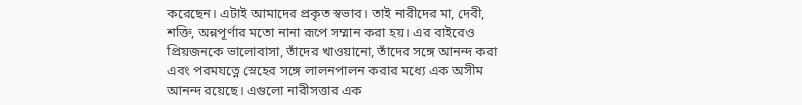করেছেন। এটাই আমাদের প্রকৃত স্বভাব। তাই নারীদের মা, দেবী, শক্তি, অন্নপূর্ণার মতো নানা রূপে সম্মান করা হয়। এর বাইরেও প্রিয়জনকে ভালোবাসা, তাঁদের খাওয়ানো, তাঁদের সঙ্গে আনন্দ করা এবং পরমযত্নে স্নেহের সঙ্গে লালনপালন করার মধ্যে এক অসীম আনন্দ রয়েছে। এগুলো নারীসত্তার এক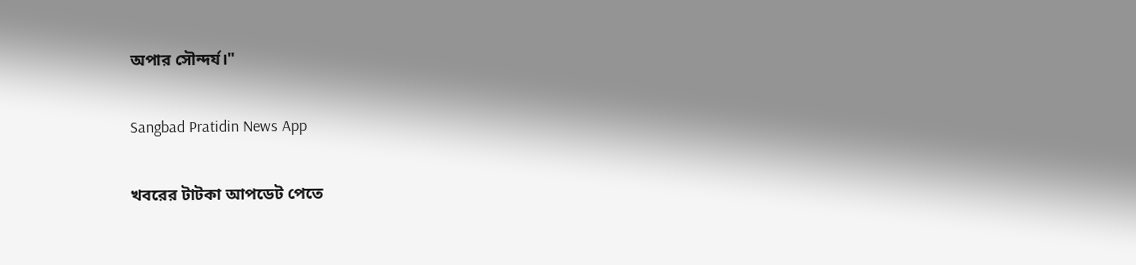অপার সৌন্দর্য।"

Sangbad Pratidin News App

খবরের টাটকা আপডেট পেতে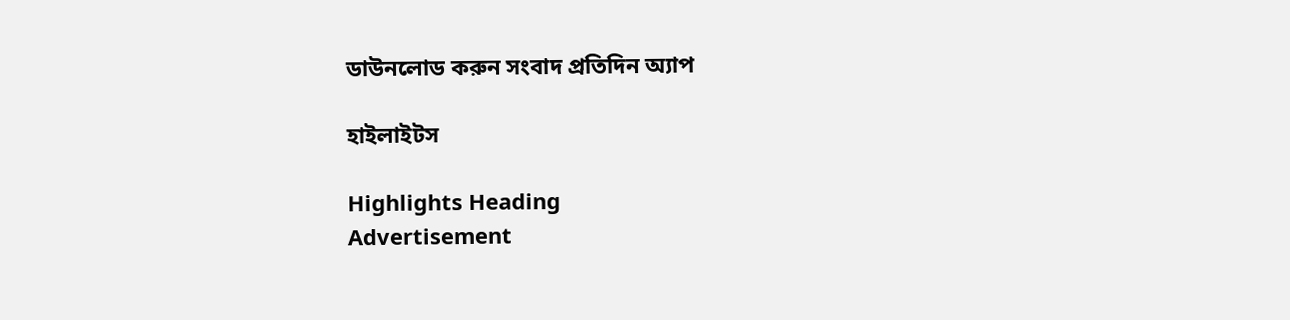ডাউনলোড করুন সংবাদ প্রতিদিন অ্যাপ

হাইলাইটস

Highlights Heading
Advertisement